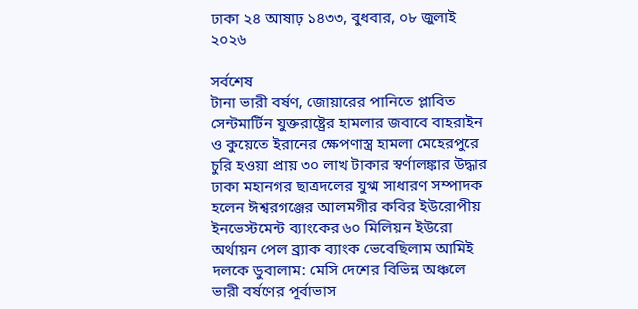ঢাকা ২৪ আষাঢ় ১৪৩৩, বুধবার, ০৮ জুলাই ২০২৬

সর্বশেষ
টানা ভারী বর্ষণ, জোয়ারের পানিতে প্লাবিত সেন্টমার্টিন যুক্তরাষ্ট্রের হামলার জবাবে বাহরাইন ও কুয়েতে ইরানের ক্ষেপণাস্ত্র হামলা মেহেরপুরে চুরি হওয়া প্রায় ৩০ লাখ টাকার স্বর্ণালঙ্কার উদ্ধার ঢাকা মহানগর ছাত্রদলের যুগ্ম সাধারণ সম্পাদক হলেন ঈশ্বরগঞ্জের আলমগীর কবির ইউরোপীয় ইনভেস্টমেন্ট ব্যাংকের ৬০ মিলিয়ন ইউরো অর্থায়ন পেল ব্র্যাক ব্যাংক ভেবেছিলাম আমিই দলকে ডুবালাম: মেসি দেশের বিভিন্ন অঞ্চলে ভারী বর্ষণের পূর্বাভাস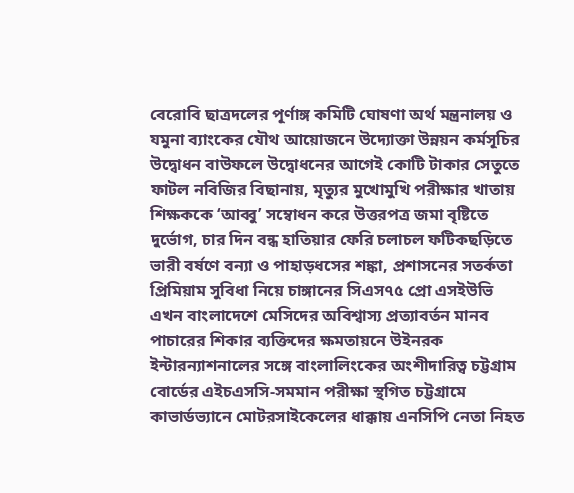বেরোবি ছাত্রদলের পূর্ণাঙ্গ কমিটি ঘোষণা অর্থ মন্ত্রনালয় ও যমুনা ব্যাংকের যৌথ আয়োজনে উদ্যোক্তা উন্নয়ন কর্মসূচির উদ্বোধন বাউফলে উদ্বোধনের আগেই কোটি টাকার সেতুতে ফাটল নবিজির বিছানায়, মৃত্যুর মুখোমুখি পরীক্ষার খাতায় শিক্ষককে ‘আব্বু’ সম্বোধন করে উত্তরপত্র জমা বৃষ্টিতে দুর্ভোগ, চার দিন বন্ধ হাতিয়ার ফেরি চলাচল ফটিকছড়িতে ভারী বর্ষণে বন্যা ও পাহাড়ধসের শঙ্কা, প্রশাসনের সতর্কতা প্রিমিয়াম সুবিধা নিয়ে চাঙ্গানের সিএস৭৫ প্রো এসইউভি এখন বাংলাদেশে মেসিদের অবিশ্বাস্য প্রত্যাবর্তন মানব পাচারের শিকার ব্যক্তিদের ক্ষমতায়নে উইনরক ইন্টারন্যাশনালের সঙ্গে বাংলালিংকের অংশীদারিত্ব চট্টগ্রাম বোর্ডের এইচএসসি-সমমান পরীক্ষা স্থগিত চট্টগ্রামে কাভার্ডভ্যানে মোটরসাইকেলের ধাক্কায় এনসিপি নেতা নিহত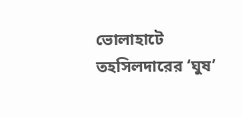ভোলাহাটে তহসিলদারের ‘ঘুষ’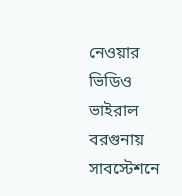নেওয়ার ভিডিও ভাইরাল বরগুনায় সাবস্টেশনে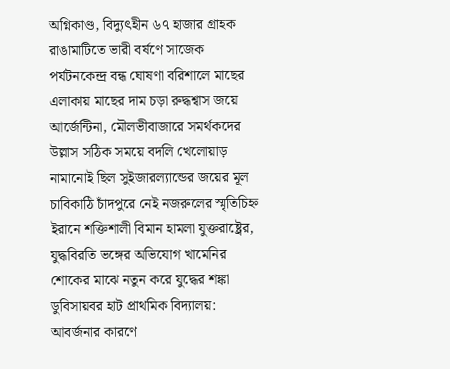অগ্নিকাণ্ড, বিদ্যুৎহীন ৬৭ হাজার গ্রাহক রাঙামাটিতে ভারী বর্ষণে সাজেক পর্যটনকেন্দ্র বন্ধ ঘোষণা বরিশালে মাছের এলাকায় মাছের দাম চড়া রুদ্ধশ্বাস জয়ে আর্জেন্টিনা, মৌলভীবাজারে সমর্থকদের উল্লাস সঠিক সময়ে বদলি খেলোয়াড় নামানোই ছিল সুইজারল্যান্ডের জয়ের মূল চাবিকাঠি চাঁদপুরে নেই নজরুলের স্মৃতিচিহ্ন ইরানে শক্তিশালী বিমান হামলা যুক্তরাষ্ট্রের, যুদ্ধবিরতি ভঙ্গের অভিযোগ খামেনির শোকের মাঝে নতুন করে যুদ্ধের শঙ্কা ডুবিসায়বর হাট প্রাথমিক বিদ্যালয়: আবর্জনার কারণে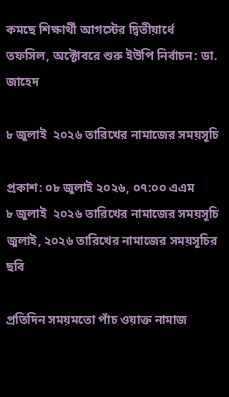কমছে শিক্ষার্থী আগস্টের দ্বিতীয়ার্ধে তফসিল, অক্টোবরে শুরু ইউপি নির্বাচন: ডা. জাহেদ

৮ জুলাই  ২০২৬ তারিখের নামাজের সময়সূচি

প্রকাশ: ০৮ জুলাই ২০২৬, ০৭:০০ এএম
৮ জুলাই  ২০২৬ তারিখের নামাজের সময়সূচি
জুলাই, ২০২৬ তারিখের নামাজের সময়সূচির ছবি

প্রতিদিন সময়মতো পাঁচ ওয়াক্ত নামাজ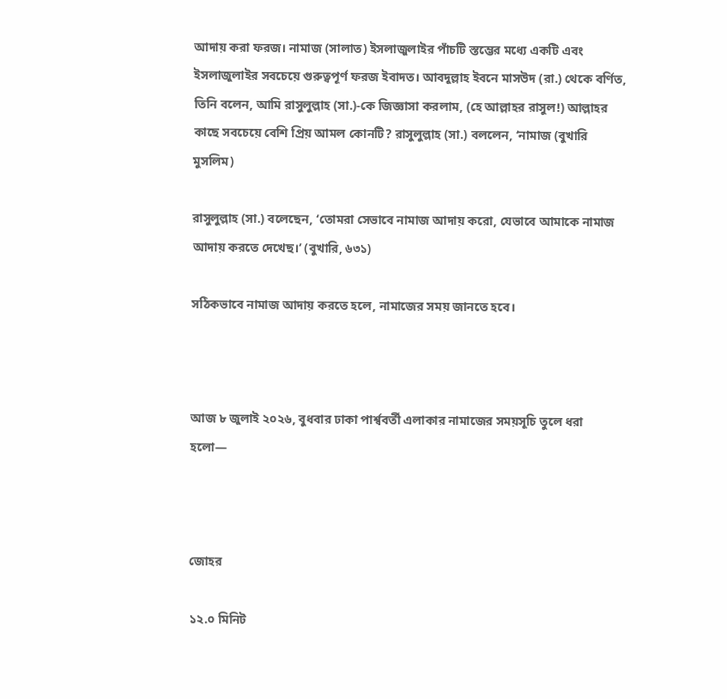আদায় করা ফরজ। নামাজ (সালাত) ইসলাজুলাইর পাঁচটি স্তম্ভের মধ্যে একটি এবং ইসলাজুলাইর সবচেয়ে গুরুত্বপূর্ণ ফরজ ইবাদত। আবদুল্লাহ ইবনে মাসউদ (রা.) থেকে বর্ণিত, তিনি বলেন, আমি রাসুলুল্লাহ (সা.)-কে জিজ্ঞাসা করলাম, (হে আল্লাহর রাসুল!) আল্লাহর কাছে সবচেয়ে বেশি প্রিয় আমল কোনটি? রাসুলুল্লাহ (সা.) বললেন, ‘নামাজ (বুখারি মুসলিম)

রাসুলুল্লাহ (সা.) বলেছেন, ‘তোমরা সেভাবে নামাজ আদায় করো, যেভাবে আমাকে নামাজ আদায় করতে দেখেছ।’ (বুখারি, ৬৩১)

সঠিকভাবে নামাজ আদায় করতে হলে, নামাজের সময় জানতে হবে।



আজ ৮ জুলাই ২০২৬, বুধবার ঢাকা পার্শ্ববর্তী এলাকার নামাজের সময়সূচি তুলে ধরা হলো—



জোহর

১২.০ মিনিট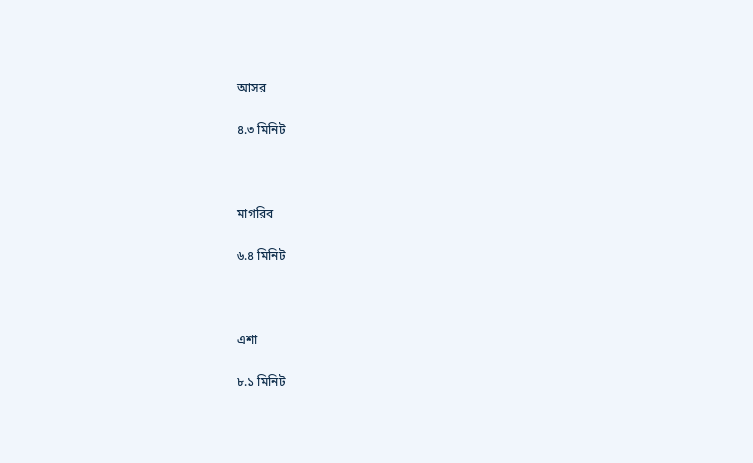আসর

৪.৩ মিনিট



মাগরিব

৬.৪ মিনিট



এশা

৮.১ মিনিট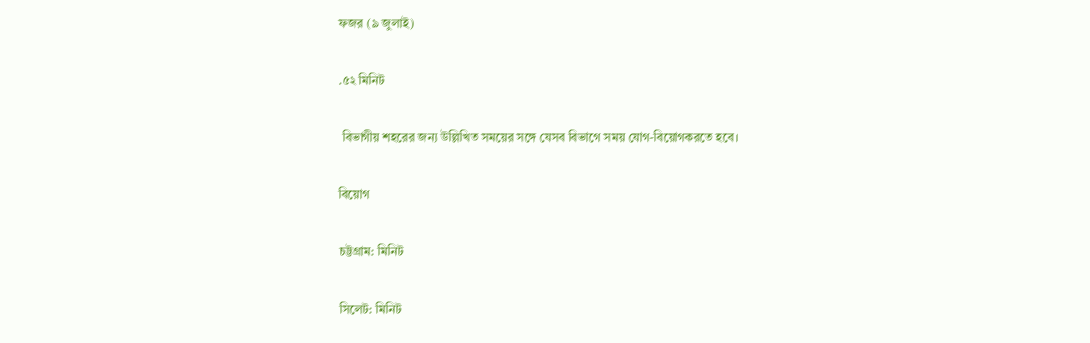ফজর (৯ জুলাই)

.৫২ মিনিট

 বিভাগীয় শহরের জন্য উল্লিখিত সময়ের সঙ্গে যেসব বিভাগে সময় যোগ-বিয়োগকরতে হবে।

বিয়োগ

চট্টগ্রাম: মিনিট

সিলেট: মিনিট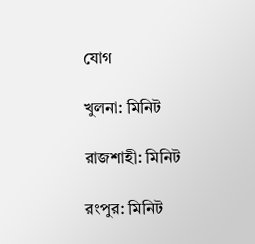যোগ

খুলনা: মিনিট

রাজশাহী: মিনিট

রংপুর: মিনিট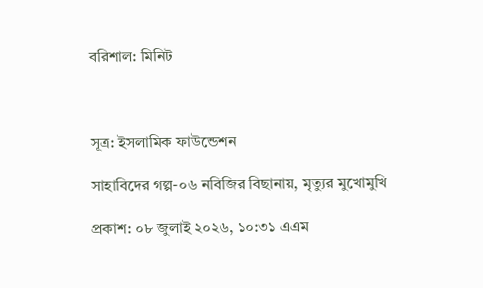বরিশাল: মিনিট



সূত্র: ইসলামিক ফাউন্ডেশন

সাহাবিদের গল্প-০৬ নবিজির বিছানায়, মৃত্যুর মুখোমুখি

প্রকাশ: ০৮ জুলাই ২০২৬, ১০:৩১ এএম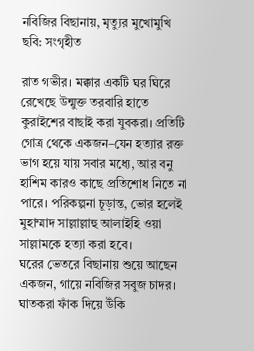নবিজির বিছানায়, মৃত্যুর মুখোমুখি
ছবি: সংগৃহীত

রাত গভীর। মক্কার একটি ঘর ঘিরে রেখেছে উন্মুক্ত তরবারি হাতে কুরাইশের বাছাই করা যুবকরা। প্রতিটি গোত্র থেকে একজন–যেন হত্যার রক্ত ভাগ হয়ে যায় সবার মধ্যে, আর বনু হাশিম কারও কাছে প্রতিশোধ নিতে না পারে। পরিকল্পনা চূড়ান্ত, ভোর হলেই মুহাম্মাদ সাল্লাল্লাহু আলাইহি ওয়া সাল্লামকে হত্যা করা হবে।
ঘরের ভেতরে বিছানায় শুয়ে আছেন একজন, গায়ে নবিজির সবুজ চাদর। ঘাতকরা ফাঁক দিয়ে উঁকি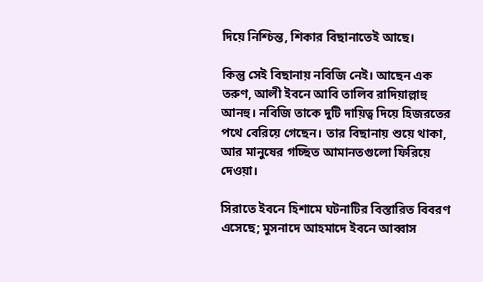দিয়ে নিশ্চিন্ত, শিকার বিছানাতেই আছে।

কিন্তু সেই বিছানায় নবিজি নেই। আছেন এক তরুণ, আলী ইবনে আবি তালিব রাদিয়াল্লাহু আনহু। নবিজি তাকে দুটি দায়িত্ব দিয়ে হিজরতের পথে বেরিয়ে গেছেন। তার বিছানায় শুয়ে থাকা, আর মানুষের গচ্ছিত আমানতগুলো ফিরিয়ে দেওয়া।

সিরাতে ইবনে হিশামে ঘটনাটির বিস্তারিত বিবরণ এসেছে; মুসনাদে আহমাদে ইবনে আব্বাস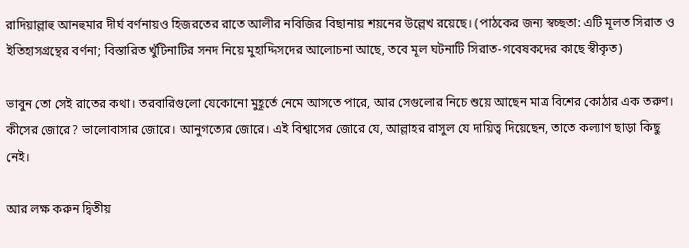রাদিয়াল্লাহু আনহুমার দীর্ঘ বর্ণনায়ও হিজরতের রাতে আলীর নবিজির বিছানায় শয়নের উল্লেখ রয়েছে। (পাঠকের জন্য স্বচ্ছতা: এটি মূলত সিরাত ও ইতিহাসগ্রন্থের বর্ণনা; বিস্তারিত খুঁটিনাটির সনদ নিয়ে মুহাদ্দিসদের আলোচনা আছে, তবে মূল ঘটনাটি সিরাত-গবেষকদের কাছে স্বীকৃত)

ভাবুন তো সেই রাতের কথা। তরবারিগুলো যেকোনো মুহূর্তে নেমে আসতে পারে, আর সেগুলোর নিচে শুয়ে আছেন মাত্র বিশের কোঠার এক তরুণ। কীসের জোরে? ভালোবাসার জোরে। আনুগত্যের জোরে। এই বিশ্বাসের জোরে যে, আল্লাহর রাসুল যে দায়িত্ব দিয়েছেন, তাতে কল্যাণ ছাড়া কিছু নেই।

আর লক্ষ করুন দ্বিতীয়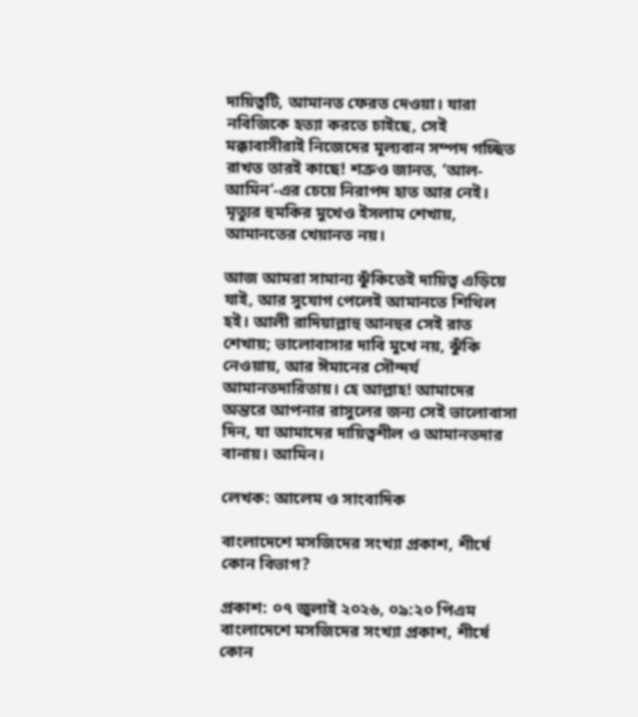দায়িত্বটি, আমানত ফেরত দেওয়া। যারা নবিজিকে হত্যা করতে চাইছে, সেই মক্কাবাসীরাই নিজেদের মূল্যবান সম্পদ গচ্ছিত রাখত তারই কাছে! শত্রুও জানত, ‘আল-আমিন’-এর চেয়ে নিরাপদ হাত আর নেই। মৃত্যুর হুমকির মুখেও ইসলাম শেখায়, আমানতের খেয়ানত নয়।

আজ আমরা সামান্য ঝুঁকিতেই দায়িত্ব এড়িয়ে যাই, আর সুযোগ পেলেই আমানতে শিথিল হই। আলী রাদিয়াল্লাহু আনহুর সেই রাত শেখায়; ভালোবাসার দাবি মুখে নয়, ঝুঁকি নেওয়ায়, আর ঈমানের সৌন্দর্য আমানতদারিতায়। হে আল্লাহ! আমাদের অন্তরে আপনার রাসুলের জন্য সেই ভালোবাসা দিন, যা আমাদের দায়িত্বশীল ও আমানতদার বানায়। আমিন।

লেখক: আলেম ও সাংবাদিক

বাংলাদেশে মসজিদের সংখ্যা প্রকাশ, শীর্ষে কোন বিভাগ?

প্রকাশ: ০৭ জুলাই ২০২৬, ০৯:২০ পিএম
বাংলাদেশে মসজিদের সংখ্যা প্রকাশ, শীর্ষে কোন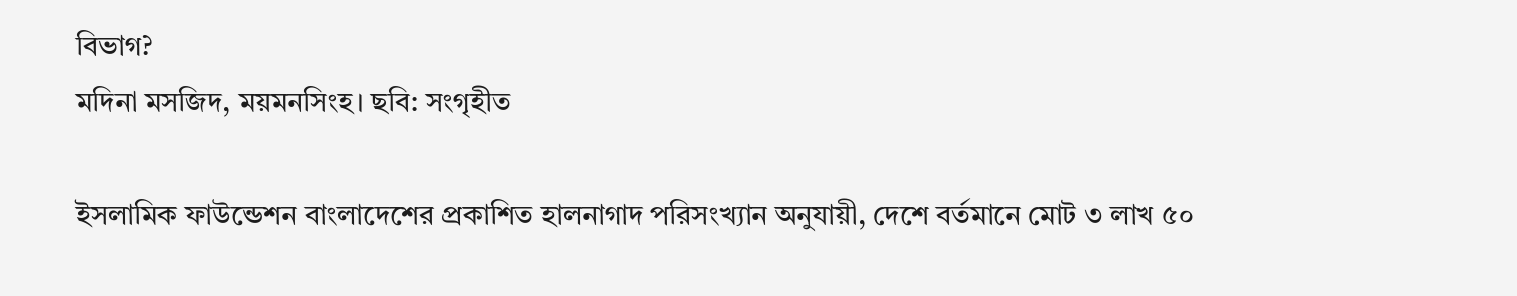বিভাগ?
মদিনা মসজিদ, ময়মনসিংহ। ছবি: সংগৃহীত

ইসলামিক ফাউন্ডেশন বাংলাদেশের প্রকাশিত হালনাগাদ পরিসংখ্যান অনুযায়ী, দেশে বর্তমানে মোট ৩ লাখ ৫০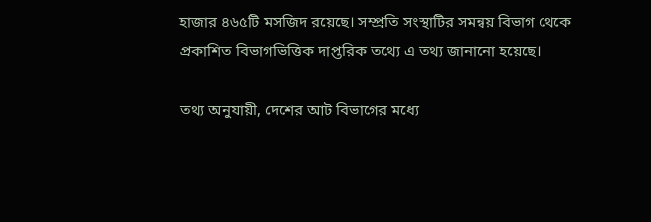হাজার ৪৬৫টি মসজিদ রয়েছে। সম্প্রতি সংস্থাটির সমন্বয় বিভাগ থেকে প্রকাশিত বিভাগভিত্তিক দাপ্তরিক তথ্যে এ তথ্য জানানো হয়েছে।

তথ্য অনুযায়ী, দেশের আট বিভাগের মধ্যে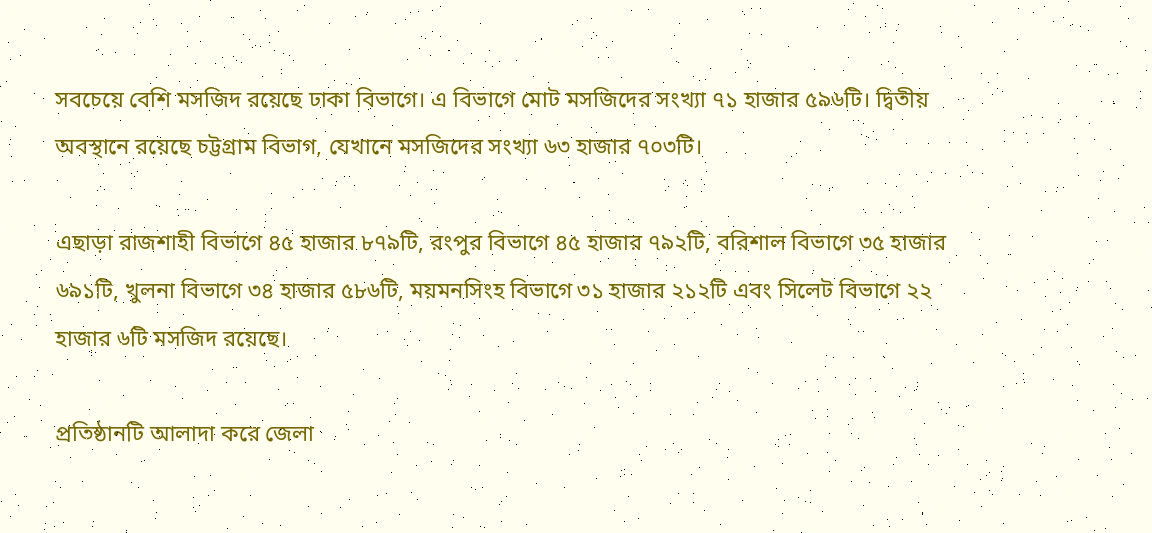সবচেয়ে বেশি মসজি‌দ রয়েছে ঢাকা বিভাগে। এ বিভাগে মোট মসজিদের সংখ্যা ৭১ হাজার ৫৯৬টি। দ্বিতীয় অবস্থানে রয়েছে চট্টগ্রাম বিভাগ, যেখানে মসজিদের সংখ্যা ৬৩ হাজার ৭০৩টি।

এছাড়া রাজশাহী বিভাগে ৪৫ হাজার ৮৭৯টি, রংপুর বিভাগে ৪৫ হাজার ৭৯২টি, বরিশাল বিভাগে ৩৫ হাজার ৬৯১টি, খুলনা বিভাগে ৩৪ হাজার ৫৮৬টি, ময়মনসিংহ বিভাগে ৩১ হাজার ২১২টি এবং সিলেট বিভাগে ২২ হাজার ৬টি মসজিদ রয়েছে।

প্রতিষ্ঠানটি আলাদা করে জেলা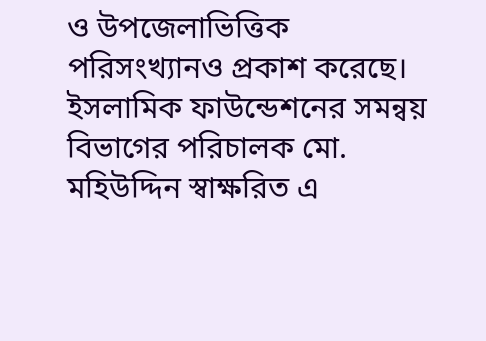ও উপজেলাভিত্তিক পরিসংখ্যানও প্রকাশ করেছে। ইসলামিক ফাউন্ডেশনের সমন্বয় বিভাগের পরিচালক মো. মহিউদ্দিন স্বাক্ষরিত এ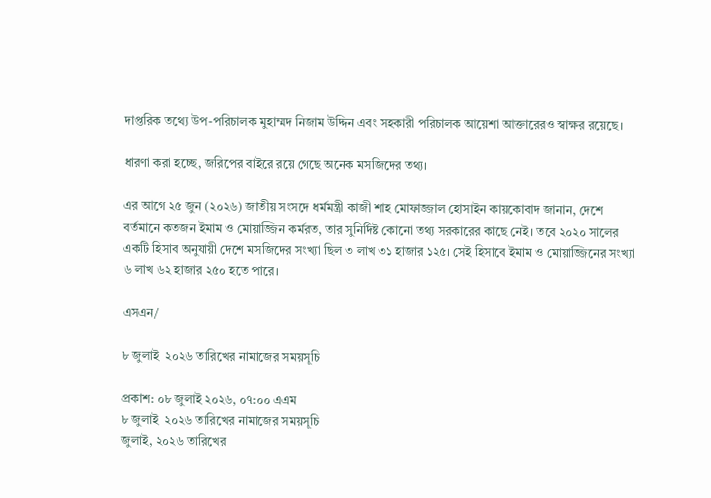দাপ্তরিক তথ্যে উপ-পরিচালক মুহাম্মদ নিজাম উদ্দিন এবং সহকারী পরিচালক আয়েশা আক্তারেরও স্বাক্ষর রয়েছে।

ধারণা করা হচ্ছে, জরিপের বাইরে রয়ে গেছে অনেক মসজিদের তথ্য।

এর আগে ২৫ জুন (২০২৬) জাতীয় সংসদে ধর্মমন্ত্রী কাজী শাহ মোফাজ্জাল হোসাইন কায়কোবাদ জানান, দেশে বর্তমানে কতজন ইমাম ও মোয়াজ্জিন কর্মরত, তার সুনির্দিষ্ট কোনো তথ্য সরকারের কাছে নেই। তবে ২০২০ সালের একটি হিসাব অনুযায়ী দেশে মসজিদের সংখ্যা ছিল ৩ লাখ ৩১ হাজার ১২৫। সেই হিসাবে ইমাম ও মোয়াজ্জিনের সংখ্যা ৬ লাখ ৬২ হাজার ২৫০ হতে পারে।

এসএন/

৮ জুলাই  ২০২৬ তারিখের নামাজের সময়সূচি

প্রকাশ: ০৮ জুলাই ২০২৬, ০৭:০০ এএম
৮ জুলাই  ২০২৬ তারিখের নামাজের সময়সূচি
জুলাই, ২০২৬ তারিখের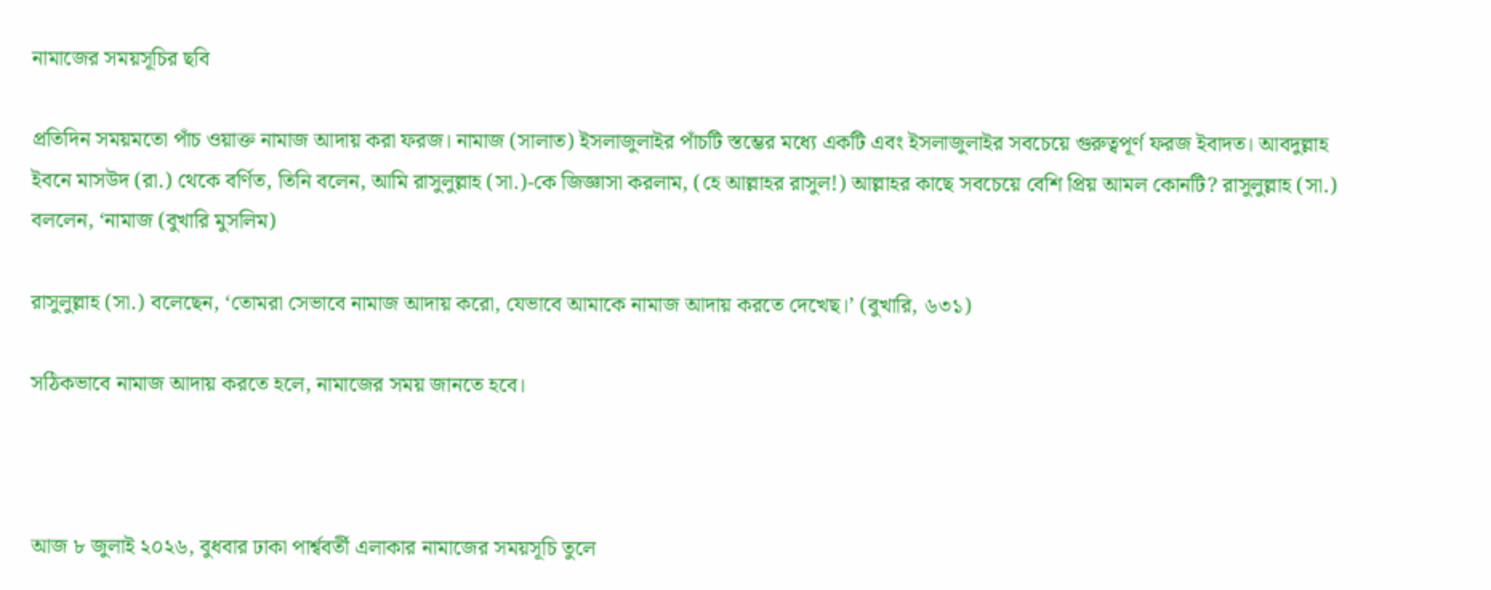নামাজের সময়সূচির ছবি

প্রতিদিন সময়মতো পাঁচ ওয়াক্ত নামাজ আদায় করা ফরজ। নামাজ (সালাত) ইসলাজুলাইর পাঁচটি স্তম্ভের মধ্যে একটি এবং ইসলাজুলাইর সবচেয়ে গুরুত্বপূর্ণ ফরজ ইবাদত। আবদুল্লাহ ইবনে মাসউদ (রা.) থেকে বর্ণিত, তিনি বলেন, আমি রাসুলুল্লাহ (সা.)-কে জিজ্ঞাসা করলাম, (হে আল্লাহর রাসুল!) আল্লাহর কাছে সবচেয়ে বেশি প্রিয় আমল কোনটি? রাসুলুল্লাহ (সা.) বললেন, ‘নামাজ (বুখারি মুসলিম)

রাসুলুল্লাহ (সা.) বলেছেন, ‘তোমরা সেভাবে নামাজ আদায় করো, যেভাবে আমাকে নামাজ আদায় করতে দেখেছ।’ (বুখারি, ৬৩১)

সঠিকভাবে নামাজ আদায় করতে হলে, নামাজের সময় জানতে হবে।



আজ ৮ জুলাই ২০২৬, বুধবার ঢাকা পার্শ্ববর্তী এলাকার নামাজের সময়সূচি তুলে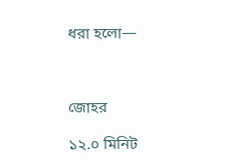ধরা হলো—



জোহর

১২.০ মিনিট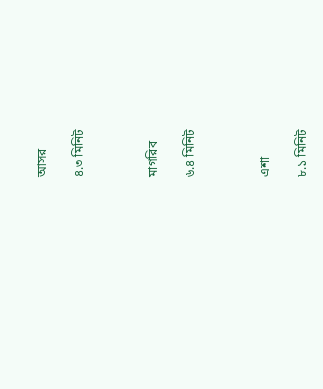আসর

৪.৩ মিনিট



মাগরিব

৬.৪ মিনিট



এশা

৮.১ মিনিট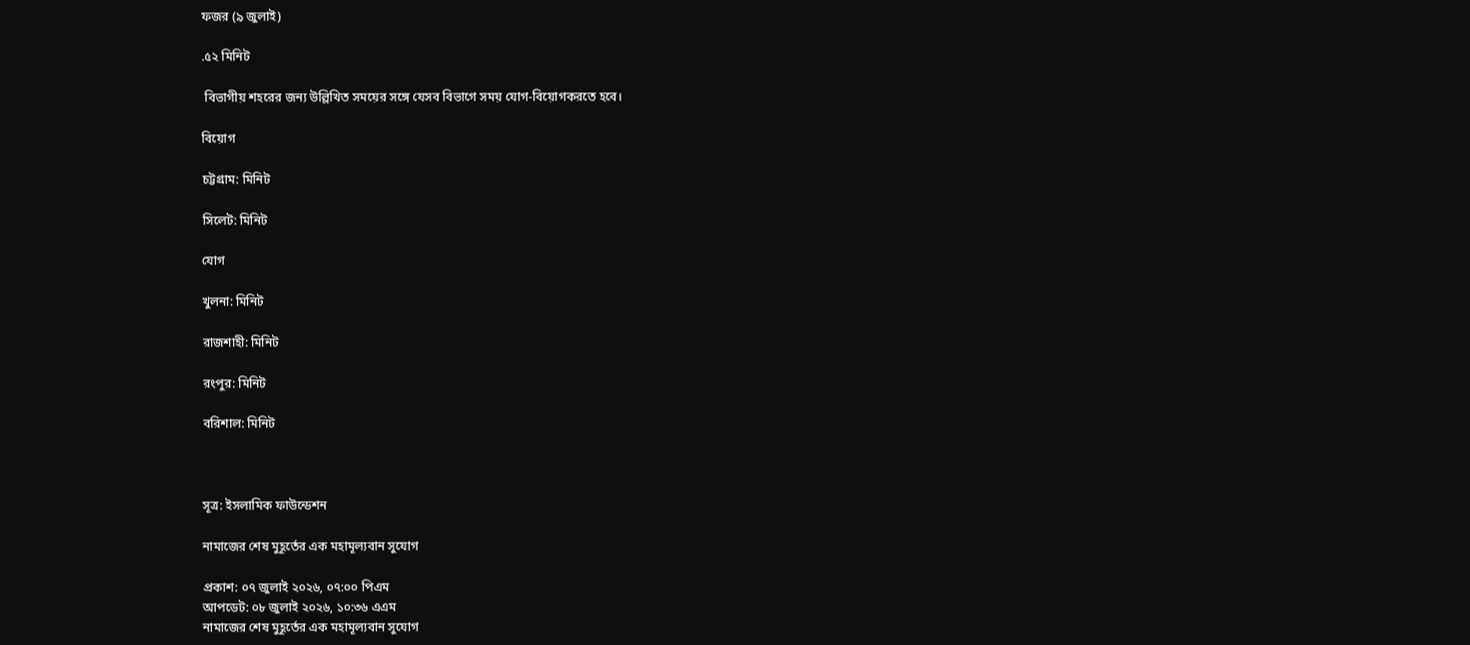ফজর (৯ জুলাই)

.৫২ মিনিট

 বিভাগীয় শহরের জন্য উল্লিখিত সময়ের সঙ্গে যেসব বিভাগে সময় যোগ-বিয়োগকরতে হবে।

বিয়োগ

চট্টগ্রাম: মিনিট

সিলেট: মিনিট

যোগ

খুলনা: মিনিট

রাজশাহী: মিনিট

রংপুর: মিনিট

বরিশাল: মিনিট



সূত্র: ইসলামিক ফাউন্ডেশন

নামাজের শেষ মুহূর্তের এক মহামূল্যবান সুযোগ

প্রকাশ: ০৭ জুলাই ২০২৬, ০৭:০০ পিএম
আপডেট: ০৮ জুলাই ২০২৬, ১০:৩৬ এএম
নামাজের শেষ মুহূর্তের এক মহামূল্যবান সুযোগ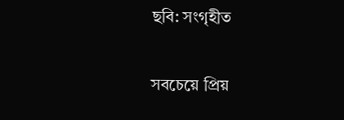ছবি: সংগৃহীত

সবচেয়ে প্রিয়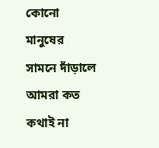কোনো মানুষের সামনে দাঁড়ালে আমরা কত কথাই না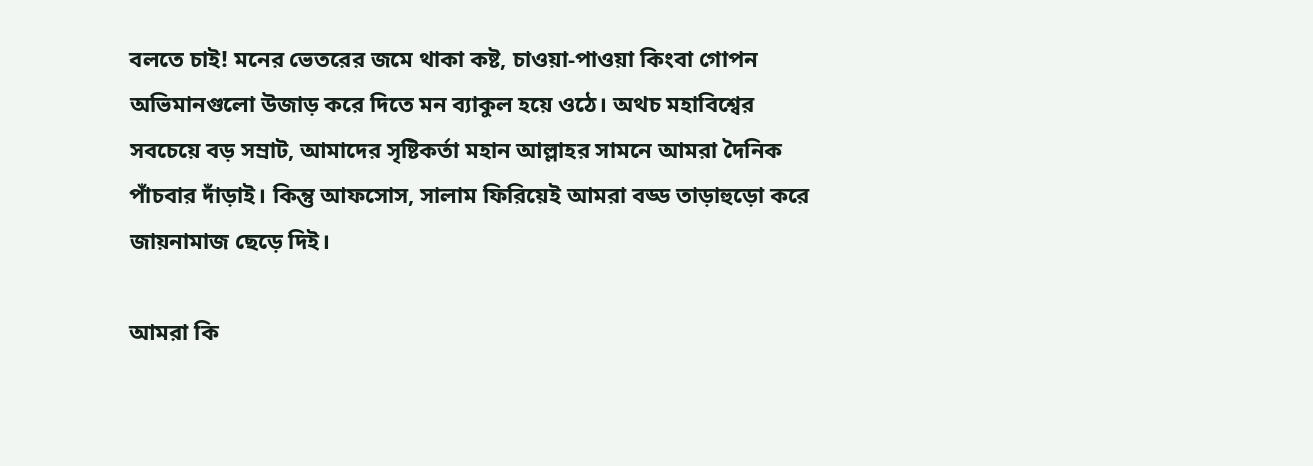বলতে চাই! মনের ভেতরের জমে থাকা কষ্ট, চাওয়া-পাওয়া কিংবা গোপন অভিমানগুলো উজাড় করে দিতে মন ব্যাকুল হয়ে ওঠে। অথচ মহাবিশ্বের সবচেয়ে বড় সম্রাট, আমাদের সৃষ্টিকর্তা মহান আল্লাহর সামনে আমরা দৈনিক পাঁচবার দাঁড়াই। কিন্তু আফসোস, সালাম ফিরিয়েই আমরা বড্ড তাড়াহুড়ো করে জায়নামাজ ছেড়ে দিই।

আমরা কি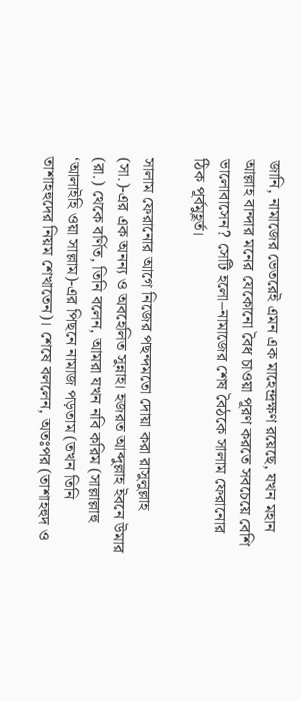জানি, নামাজের ভেতরেই এমন এক মাহেন্দ্রক্ষণ রয়েছে, যখন মহান আল্লাহ বান্দার মনের যেকোনো বৈধ চাওয়া পূরণ করতে সবচেয়ে বেশি ভালোবাসেন? সেটি হলো–নামাজের শেষ বৈঠকে সালাম ফেরানোর ঠিক পূর্বমুহূর্ত।

সালাম ফেরানোর আগে নিজের পছন্দমতো দোয়া করা রাসুলুল্লাহ (সা.)-এর এক অনন্য ও অবহেলিত সুন্নাহ। হজরত আব্দুল্লাহ ইবনে উমার (রা.) থেকে বর্ণিত, তিনি বলেন, আমরা যখন নবি করিম (সাল্লাল্লাহু ‘আলাইহি ওয়া সাল্লাম)-এর পিছনে নামাজ পড়তাম (তখন তিনি তাশাহহুদের নিয়ম শেখাতেন)। শেষে বললেন, অতঃপর (তাশাহহুদ ও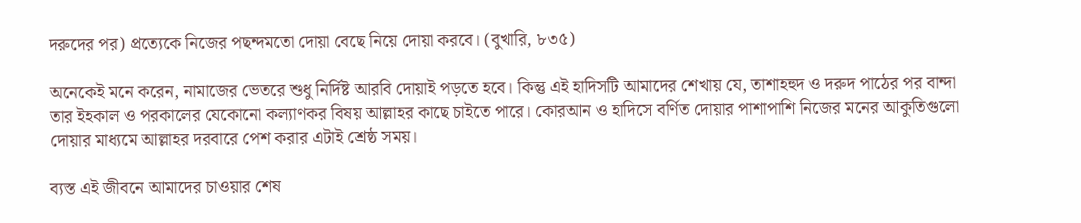দরুদের পর) প্রত্যেকে নিজের পছন্দমতো দোয়া বেছে নিয়ে দোয়া করবে। (বুখারি, ৮৩৫)

অনেকেই মনে করেন, নামাজের ভেতরে শুধু নির্দিষ্ট আরবি দোয়াই পড়তে হবে। কিন্তু এই হাদিসটি আমাদের শেখায় যে, তাশাহহুদ ও দরুদ পাঠের পর বান্দা তার ইহকাল ও পরকালের যেকোনো কল্যাণকর বিষয় আল্লাহর কাছে চাইতে পারে। কোরআন ও হাদিসে বর্ণিত দোয়ার পাশাপাশি নিজের মনের আকুতিগুলো দোয়ার মাধ্যমে আল্লাহর দরবারে পেশ করার এটাই শ্রেষ্ঠ সময়।

ব্যস্ত এই জীবনে আমাদের চাওয়ার শেষ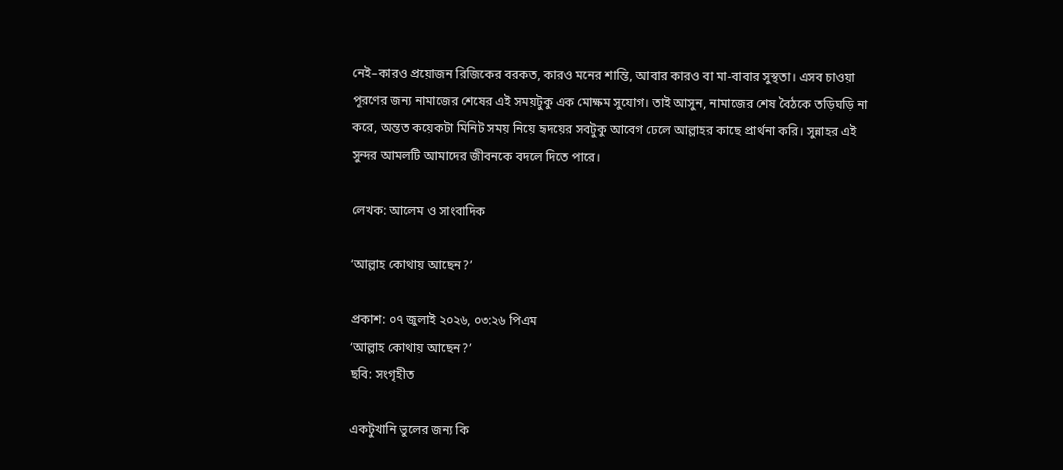নেই–কারও প্রয়োজন রিজিকের বরকত, কারও মনের শান্তি, আবার কারও বা মা-বাবার সুস্থতা। এসব চাওয়া পূরণের জন্য নামাজের শেষের এই সময়টুকু এক মোক্ষম সুযোগ। তাই আসুন, নামাজের শেষ বৈঠকে তড়িঘড়ি না করে, অন্তত কয়েকটা মিনিট সময় নিয়ে হৃদয়ের সবটুকু আবেগ ঢেলে আল্লাহর কাছে প্রার্থনা করি। সুন্নাহর এই সুন্দর আমলটি আমাদের জীবনকে বদলে দিতে পারে।

লেখক: আলেম ও সাংবাদিক

‘আল্লাহ কোথায় আছেন?’

প্রকাশ: ০৭ জুলাই ২০২৬, ০৩:২৬ পিএম
‘আল্লাহ কোথায় আছেন?’
ছবি: সংগৃহীত

একটুখানি ভুলের জন্য কি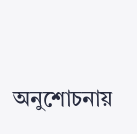অনুশোচনায়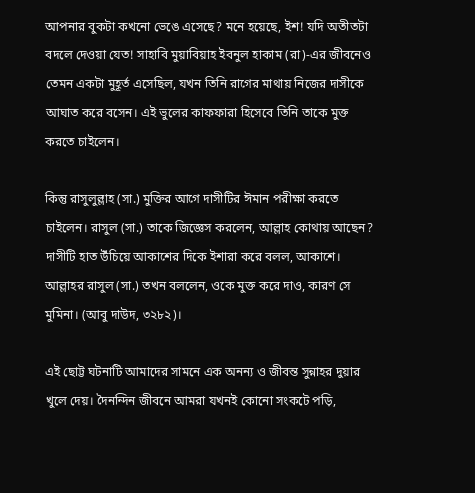আপনার বুকটা কখনো ভেঙে এসেছে? মনে হয়েছে, ইশ! যদি অতীতটা বদলে দেওয়া যেত! সাহাবি মুয়াবিয়াহ ইবনুল হাকাম (রা)-এর জীবনেও তেমন একটা মুহূর্ত এসেছিল, যখন তিনি রাগের মাথায় নিজের দাসীকে আঘাত করে বসেন। এই ভুলের কাফফারা হিসেবে তিনি তাকে মুক্ত করতে চাইলেন।

কিন্তু রাসুলুল্লাহ (সা.) মুক্তির আগে দাসীটির ঈমান পরীক্ষা করতে চাইলেন। রাসুল (সা.) তাকে জিজ্ঞেস করলেন, আল্লাহ কোথায় আছেন? দাসীটি হাত উঁচিয়ে আকাশের দিকে ইশারা করে বলল, আকাশে। আল্লাহর রাসুল (সা.) তখন বললেন, ওকে মুক্ত করে দাও, কারণ সে মুমিনা। (আবু দাউদ, ৩২৮২)।

এই ছোট্ট ঘটনাটি আমাদের সামনে এক অনন্য ও জীবন্ত সুন্নাহর দুয়ার খুলে দেয়। দৈনন্দিন জীবনে আমরা যখনই কোনো সংকটে পড়ি,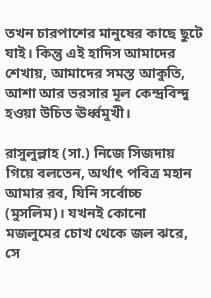তখন চারপাশের মানুষের কাছে ছুটে যাই। কিন্তু এই হাদিস আমাদের শেখায়, আমাদের সমস্ত আকুতি, আশা আর ভরসার মূল কেন্দ্রবিন্দু হওয়া উচিত ঊর্ধ্বমুখী।

রাসুলুল্লাহ (সা.) নিজে সিজদায় গিয়ে বলতেন, অর্থাৎ পবিত্র মহান আমার রব, যিনি সর্বোচ্চ (মুসলিম)। যখনই কোনো মজলুমের চোখ থেকে জল ঝরে, সে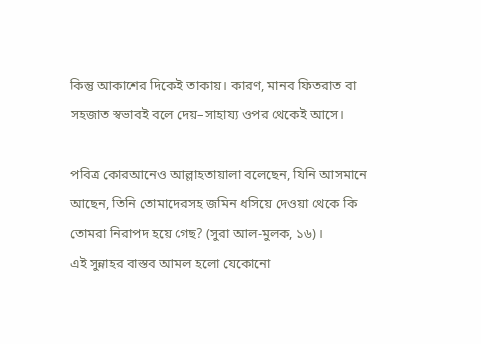কিন্তু আকাশের দিকেই তাকায়। কারণ, মানব ফিতরাত বা সহজাত স্বভাবই বলে দেয়–সাহায্য ওপর থেকেই আসে।

পবিত্র কোরআনেও আল্লাহতায়ালা বলেছেন, যিনি আসমানে আছেন, তিনি তোমাদেরসহ জমিন ধসিয়ে দেওয়া থেকে কি তোমরা নিরাপদ হয়ে গেছ? (সুরা আল-মুলক, ১৬)।
এই সুন্নাহর বাস্তব আমল হলো যেকোনো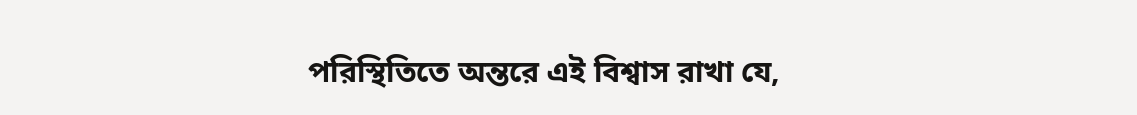পরিস্থিতিতে অন্তরে এই বিশ্বাস রাখা যে,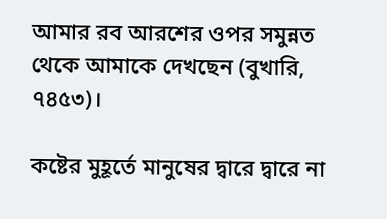আমার রব আরশের ওপর সমুন্নত থেকে আমাকে দেখছেন (বুখারি, ৭৪৫৩)।

কষ্টের মুহূর্তে মানুষের দ্বারে দ্বারে না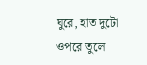ঘুরে, হাত দুটো ওপরে তুলে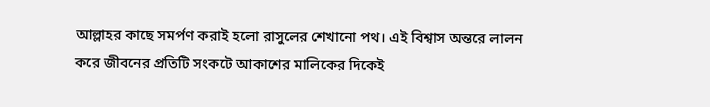আল্লাহর কাছে সমর্পণ করাই হলো রাসুলের শেখানো পথ। এই বিশ্বাস অন্তরে লালন করে জীবনের প্রতিটি সংকটে আকাশের মালিকের দিকেই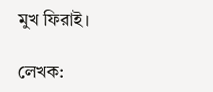মুখ ফিরাই।

লেখক: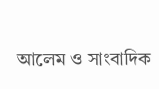আলেম ও সাংবাদিক